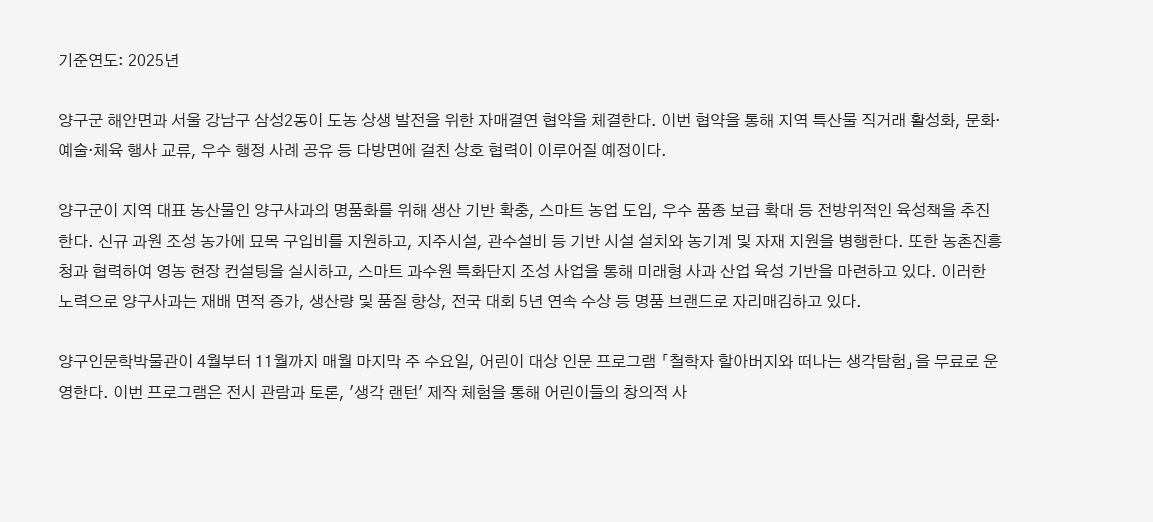기준연도: 2025년

양구군 해안면과 서울 강남구 삼성2동이 도농 상생 발전을 위한 자매결연 협약을 체결한다. 이번 협약을 통해 지역 특산물 직거래 활성화, 문화·예술·체육 행사 교류, 우수 행정 사례 공유 등 다방면에 걸친 상호 협력이 이루어질 예정이다.

양구군이 지역 대표 농산물인 양구사과의 명품화를 위해 생산 기반 확충, 스마트 농업 도입, 우수 품종 보급 확대 등 전방위적인 육성책을 추진한다. 신규 과원 조성 농가에 묘목 구입비를 지원하고, 지주시설, 관수설비 등 기반 시설 설치와 농기계 및 자재 지원을 병행한다. 또한 농촌진흥청과 협력하여 영농 현장 컨설팅을 실시하고, 스마트 과수원 특화단지 조성 사업을 통해 미래형 사과 산업 육성 기반을 마련하고 있다. 이러한 노력으로 양구사과는 재배 면적 증가, 생산량 및 품질 향상, 전국 대회 5년 연속 수상 등 명품 브랜드로 자리매김하고 있다.

양구인문학박물관이 4월부터 11월까지 매월 마지막 주 수요일, 어린이 대상 인문 프로그램 「철학자 할아버지와 떠나는 생각탐험」을 무료로 운영한다. 이번 프로그램은 전시 관람과 토론, '생각 랜턴' 제작 체험을 통해 어린이들의 창의적 사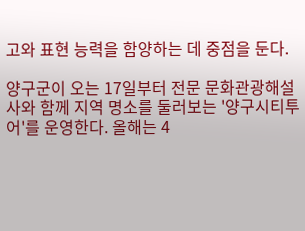고와 표현 능력을 함양하는 데 중점을 둔다.

양구군이 오는 17일부터 전문 문화관광해설사와 함께 지역 명소를 둘러보는 '양구시티투어'를 운영한다. 올해는 4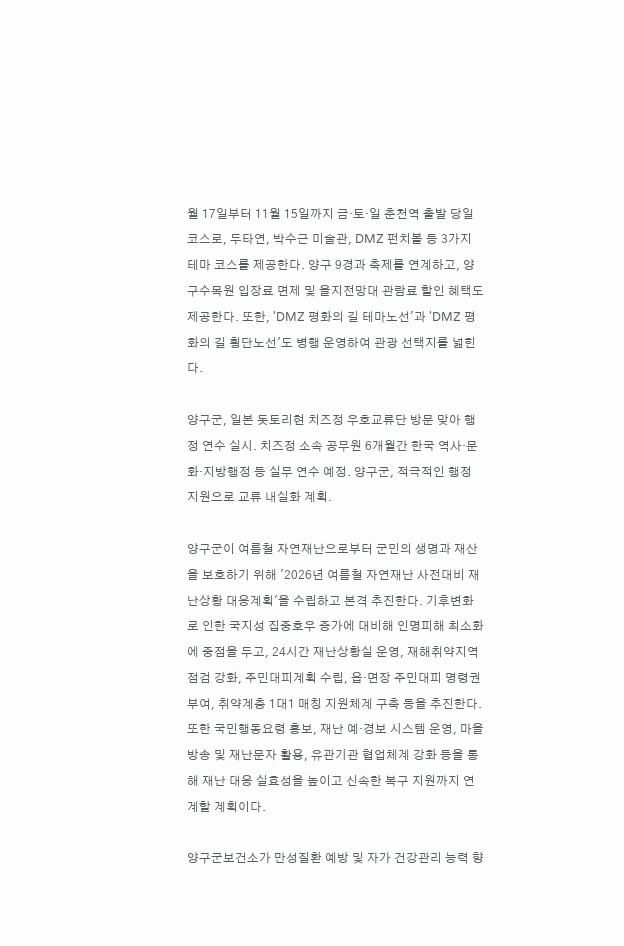월 17일부터 11월 15일까지 금·토·일 춘천역 출발 당일 코스로, 두타연, 박수근 미술관, DMZ 펀치볼 등 3가지 테마 코스를 제공한다. 양구 9경과 축제를 연계하고, 양구수목원 입장료 면제 및 을지전망대 관람료 할인 혜택도 제공한다. 또한, 'DMZ 평화의 길 테마노선'과 'DMZ 평화의 길 횡단노선'도 병행 운영하여 관광 선택지를 넓힌다.

양구군, 일본 돗토리현 치즈정 우호교류단 방문 맞아 행정 연수 실시. 치즈정 소속 공무원 6개월간 한국 역사·문화·지방행정 등 실무 연수 예정. 양구군, 적극적인 행정 지원으로 교류 내실화 계획.

양구군이 여름철 자연재난으로부터 군민의 생명과 재산을 보호하기 위해 '2026년 여름철 자연재난 사전대비 재난상황 대응계획'을 수립하고 본격 추진한다. 기후변화로 인한 국지성 집중호우 증가에 대비해 인명피해 최소화에 중점을 두고, 24시간 재난상황실 운영, 재해취약지역 점검 강화, 주민대피계획 수립, 읍·면장 주민대피 명령권 부여, 취약계층 1대1 매칭 지원체계 구축 등을 추진한다. 또한 국민행동요령 홍보, 재난 예·경보 시스템 운영, 마을방송 및 재난문자 활용, 유관기관 협업체계 강화 등을 통해 재난 대응 실효성을 높이고 신속한 복구 지원까지 연계할 계획이다.

양구군보건소가 만성질환 예방 및 자가 건강관리 능력 향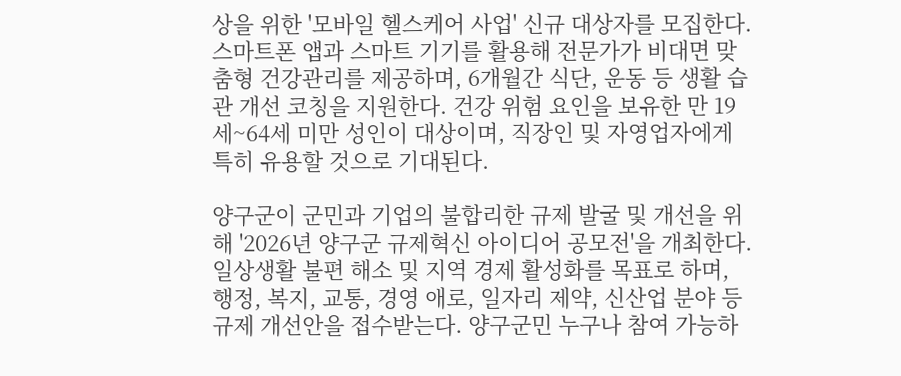상을 위한 '모바일 헬스케어 사업' 신규 대상자를 모집한다. 스마트폰 앱과 스마트 기기를 활용해 전문가가 비대면 맞춤형 건강관리를 제공하며, 6개월간 식단, 운동 등 생활 습관 개선 코칭을 지원한다. 건강 위험 요인을 보유한 만 19세~64세 미만 성인이 대상이며, 직장인 및 자영업자에게 특히 유용할 것으로 기대된다.

양구군이 군민과 기업의 불합리한 규제 발굴 및 개선을 위해 '2026년 양구군 규제혁신 아이디어 공모전'을 개최한다. 일상생활 불편 해소 및 지역 경제 활성화를 목표로 하며, 행정, 복지, 교통, 경영 애로, 일자리 제약, 신산업 분야 등 규제 개선안을 접수받는다. 양구군민 누구나 참여 가능하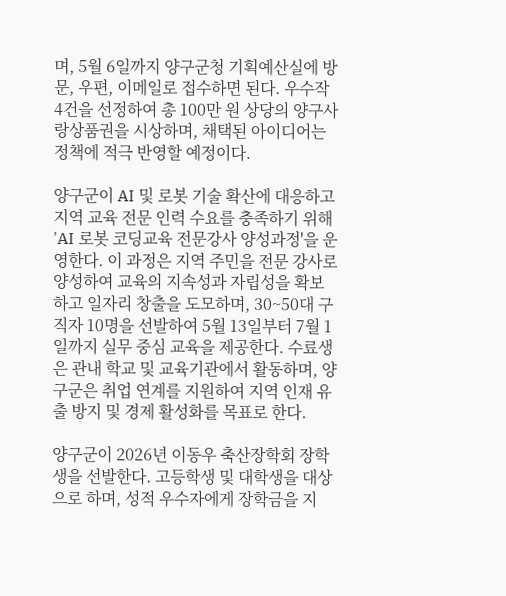며, 5월 6일까지 양구군청 기획예산실에 방문, 우편, 이메일로 접수하면 된다. 우수작 4건을 선정하여 총 100만 원 상당의 양구사랑상품권을 시상하며, 채택된 아이디어는 정책에 적극 반영할 예정이다.

양구군이 AI 및 로봇 기술 확산에 대응하고 지역 교육 전문 인력 수요를 충족하기 위해 'AI 로봇 코딩교육 전문강사 양성과정'을 운영한다. 이 과정은 지역 주민을 전문 강사로 양성하여 교육의 지속성과 자립성을 확보하고 일자리 창출을 도모하며, 30~50대 구직자 10명을 선발하여 5월 13일부터 7월 1일까지 실무 중심 교육을 제공한다. 수료생은 관내 학교 및 교육기관에서 활동하며, 양구군은 취업 연계를 지원하여 지역 인재 유출 방지 및 경제 활성화를 목표로 한다.

양구군이 2026년 이동우 축산장학회 장학생을 선발한다. 고등학생 및 대학생을 대상으로 하며, 성적 우수자에게 장학금을 지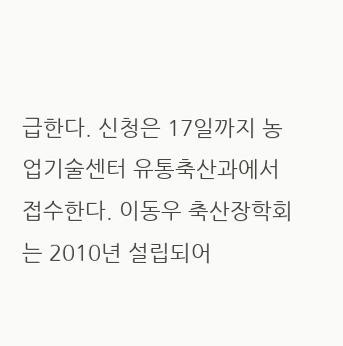급한다. 신청은 17일까지 농업기술센터 유통축산과에서 접수한다. 이동우 축산장학회는 2010년 설립되어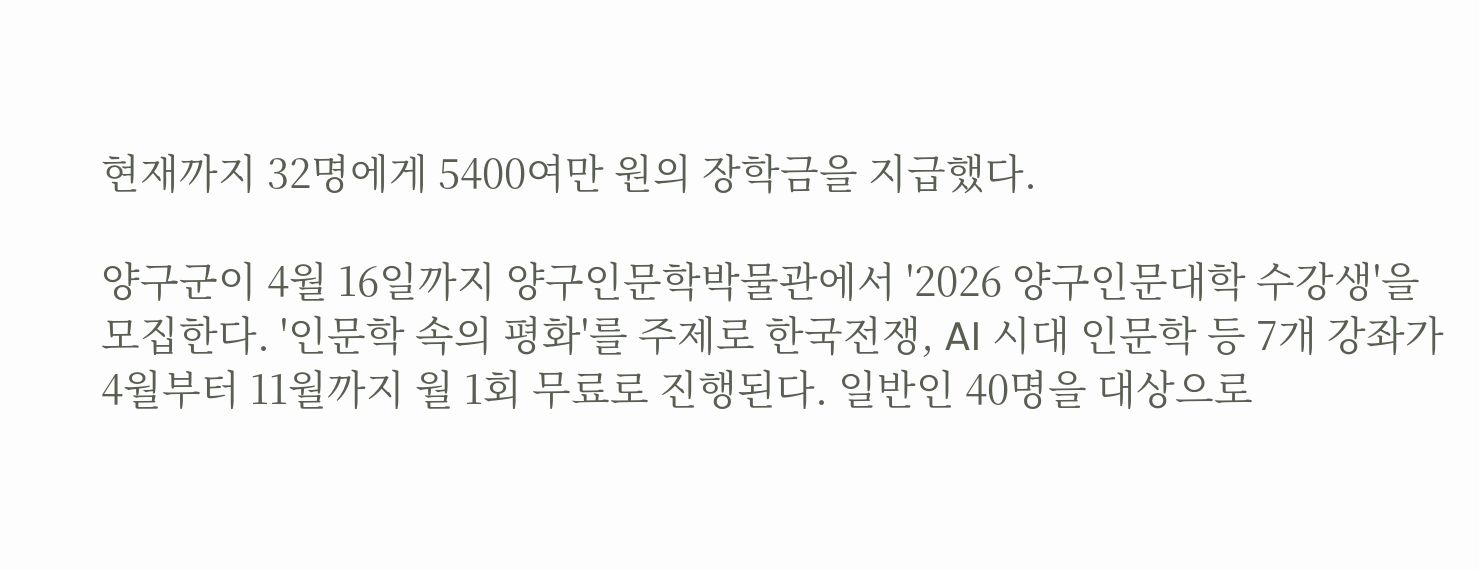현재까지 32명에게 5400여만 원의 장학금을 지급했다.

양구군이 4월 16일까지 양구인문학박물관에서 '2026 양구인문대학 수강생'을 모집한다. '인문학 속의 평화'를 주제로 한국전쟁, AI 시대 인문학 등 7개 강좌가 4월부터 11월까지 월 1회 무료로 진행된다. 일반인 40명을 대상으로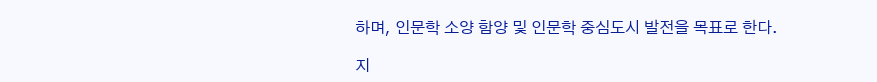하며, 인문학 소양 함양 및 인문학 중심도시 발전을 목표로 한다.

지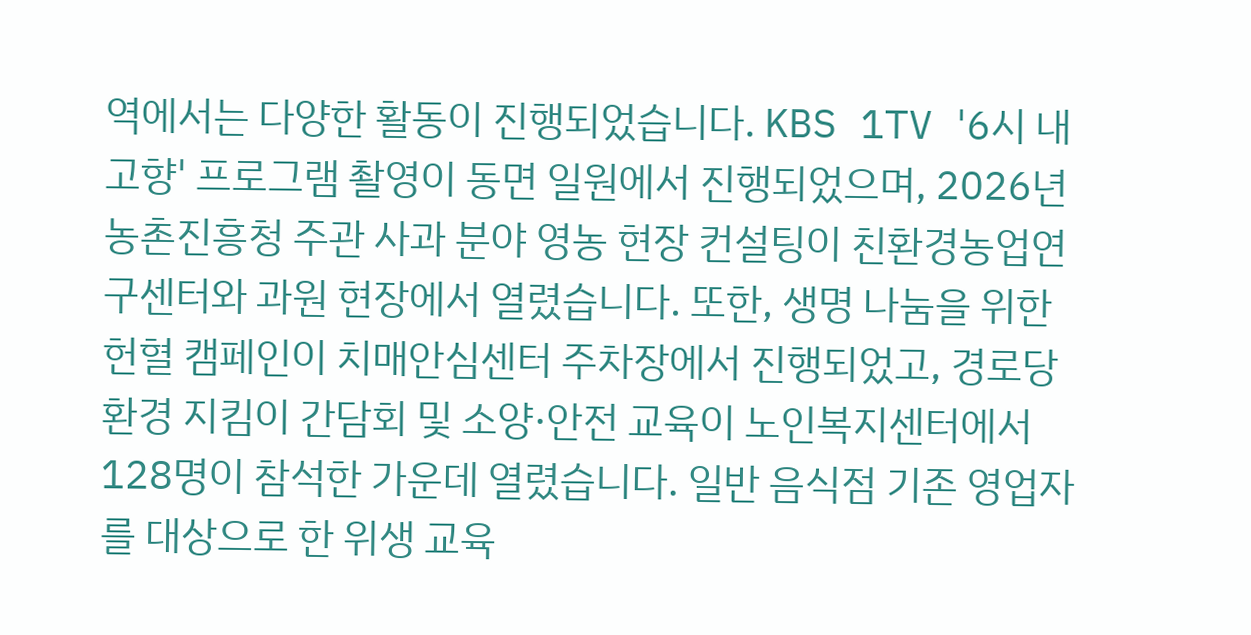역에서는 다양한 활동이 진행되었습니다. KBS 1TV '6시 내고향' 프로그램 촬영이 동면 일원에서 진행되었으며, 2026년 농촌진흥청 주관 사과 분야 영농 현장 컨설팅이 친환경농업연구센터와 과원 현장에서 열렸습니다. 또한, 생명 나눔을 위한 헌혈 캠페인이 치매안심센터 주차장에서 진행되었고, 경로당 환경 지킴이 간담회 및 소양·안전 교육이 노인복지센터에서 128명이 참석한 가운데 열렸습니다. 일반 음식점 기존 영업자를 대상으로 한 위생 교육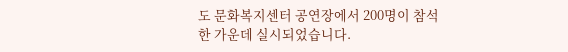도 문화복지센터 공연장에서 200명이 참석한 가운데 실시되었습니다.